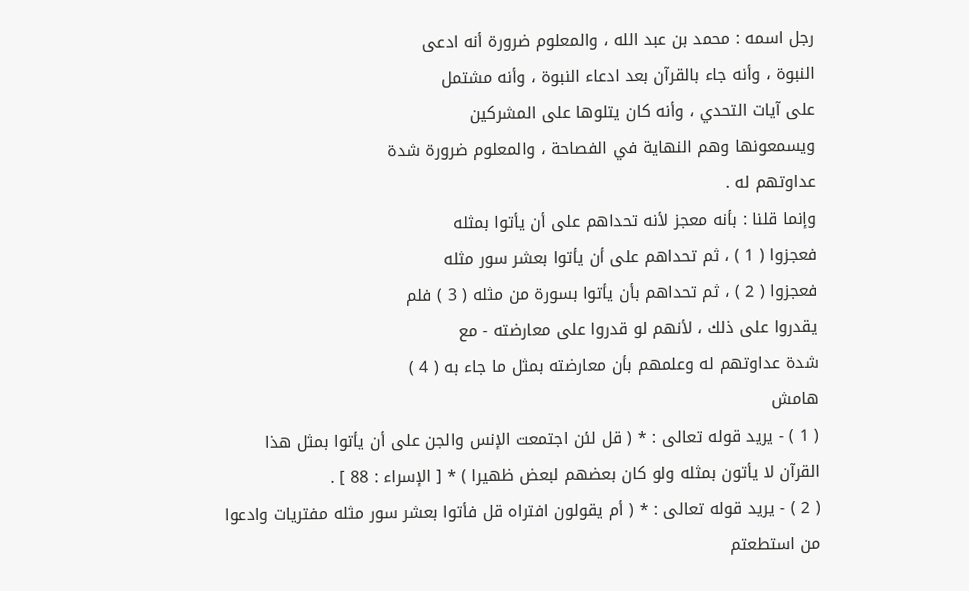رجل اسمه : محمد بن عبد الله ، والمعلوم ضرورة أنه ادعى
النبوة ، وأنه جاء بالقرآن بعد ادعاء النبوة ، وأنه مشتمل
على آيات التحدي ، وأنه كان يتلوها على المشركين
ويسمعونها وهم النهاية في الفصاحة ، والمعلوم ضرورة شدة
عداوتهم له .
وإنما قلنا : بأنه معجز لأنه تحداهم على أن يأتوا بمثله
فعجزوا ( 1 ) ، ثم تحداهم على أن يأتوا بعشر سور مثله
فعجزوا ( 2 ) ، ثم تحداهم بأن يأتوا بسورة من مثله ( 3 ) فلم
يقدروا على ذلك ، لأنهم لو قدروا على معارضته - مع
شدة عداوتهم له وعلمهم بأن معارضته بمثل ما جاء به ( 4 )
هامش
( 1 ) - يريد قوله تعالى : * ( قل لئن اجتمعت الإنس والجن على أن يأتوا بمثل هذا
القرآن لا يأتون بمثله ولو كان بعضهم لبعض ظهيرا ) * [ الإسراء : 88 ] .
( 2 ) - يريد قوله تعالى : * ( أم يقولون افتراه قل فأتوا بعشر سور مثله مفتريات وادعوا
من استطعتم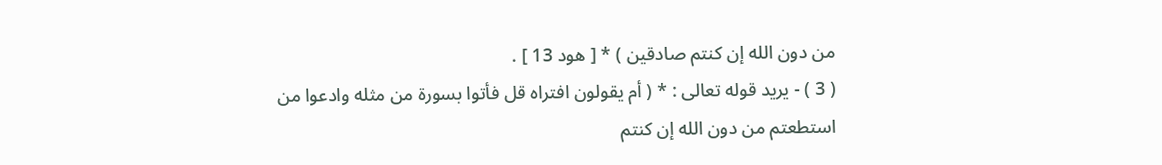من دون الله إن كنتم صادقين ) * [ هود 13 ] .
( 3 ) - يريد قوله تعالى : * ( أم يقولون افتراه قل فأتوا بسورة من مثله وادعوا من
استطعتم من دون الله إن كنتم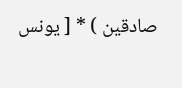صادقين ) * [ يونس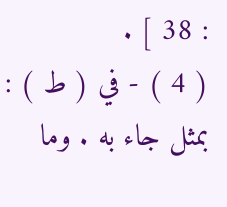: 38 ] .
( 4 ) - في ( ط ) : بمثل جاء به . وما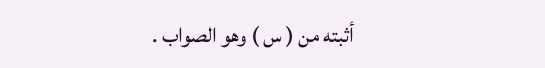أثبته من ( س ) وهو الصواب .